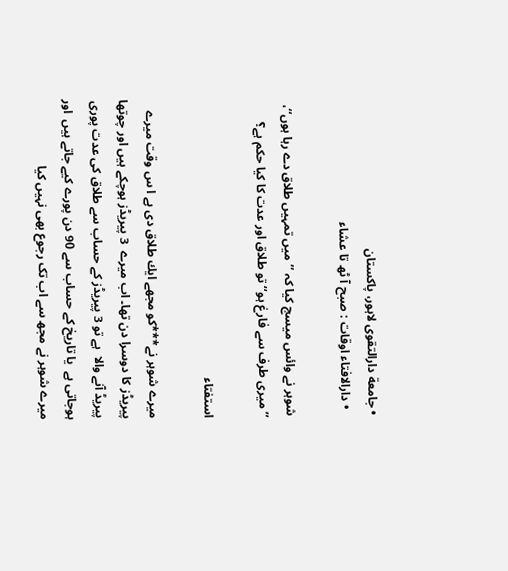• جامعة دارالتقوی لاہور، پاکستان
  • دارالافتاء اوقات : صبح آ ٹھ تا عشاء

شوہر نے وائس میسج کیا کہ ’’میں تمہیں طلاق دے رہا ہوں‘‘، ’’میری طرف سے فارغ ہو‘‘ تو طلاق اور عدت کا کیا حکم ہے؟

استفتاء

ميرے شوہر نے***كو مجهے ايك طلاق دی ہے ا س وقت میرے پیریڈز کا دوسرا دن تھا۔ اب میرے  3 پیریڈز ہوچکے ہیں اور چوتھا پیریڈ آنے والا  ہے تو 3 پیریڈز کے حساب سے طلاق کی عدت پوری ہوجاتی ہے  یا تاریخ کے حساب سے 90 دن پورے کیے جاتے ہیں  اور میرے شوہر نے مجھ سے اب تک رجوع بھی نہیں کیا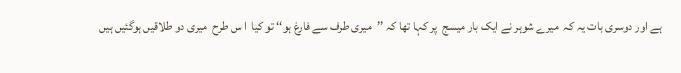ہے اور دوسری بات یہ کہ  میرے شوہر نے ایک بار میسج  پر کہا تھا کہ ’’میری طرف سے فارغ ہو‘‘ تو کیا  ا س طرح  میری دو طلاقیں ہوگئیں ہیں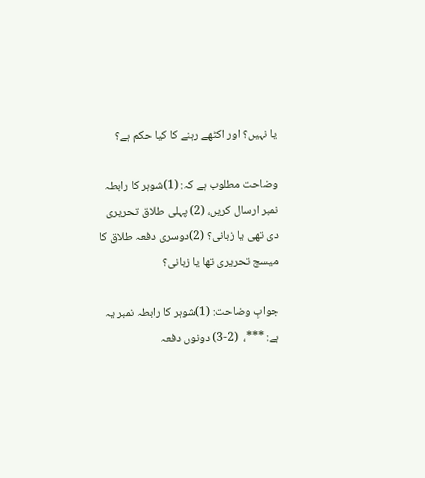یا نہیں؟ اور اکٹھے رہنے کا کیا حکم ہے؟

وضاحت مطلوب ہے کہ: (1)شوہر کا رابطہ نمبر ارسال کریں، (2) پہلی طلاق تحریری دی تھی یا زبانی؟ (2)دوسری دفعہ طلاق کا میسج تحریری تھا یا زبانی؟

جوابِ وضاحت: (1)شوہر کا رابطہ نمبر یہ ہے: ***،  (2-3) دونوں دفعہ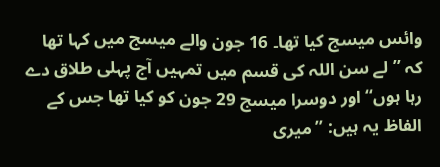وائس میسج کیا تھا۔ 16 جون والے میسج میں کہا تھا کہ ’’لے سن اللہ کی قسم میں تمہیں آج پہلی طلاق دے رہا ہوں‘‘ اور دوسرا میسج 29 جون کو کیا تھا جس کے الفاظ یہ ہیں: ’’میری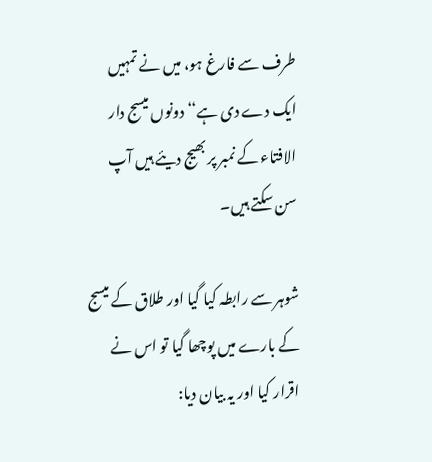طرف سے فارغ ہو، میں نے تمہیں ایک دے دی ہے‘‘ دونوں میسج دار الافتاء کے نمبر پر بھیج دیئے ہیں آپ سن سکتے ہیں۔

شوہر سے رابطہ کیا گیا اور طلاق کے میسج کے بارے میں پوچھا گیا تو اس نے اقرار کیا اور یہ بیان دیا: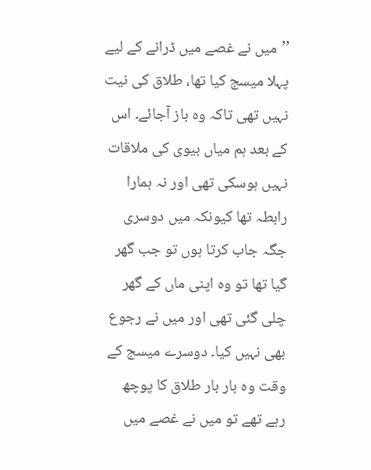’’میں نے غصے میں ڈرانے کے لیے پہلا میسج کیا تھا، طلاق کی نیت نہیں تھی تاکہ وہ باز آجائے۔ اس کے بعد ہم میاں بیوی کی ملاقات نہیں ہوسکی تھی اور نہ ہمارا رابطہ تھا کیونکہ میں دوسری جگہ جاب کرتا ہوں تو جب گھر گیا تھا تو وہ اپنی ماں کے گھر چلی گئی تھی اور میں نے رجوع بھی نہیں کیا۔ دوسرے میسج کے وقت وہ بار بار طلاق کا پوچھ رہے تھے تو میں نے غصے میں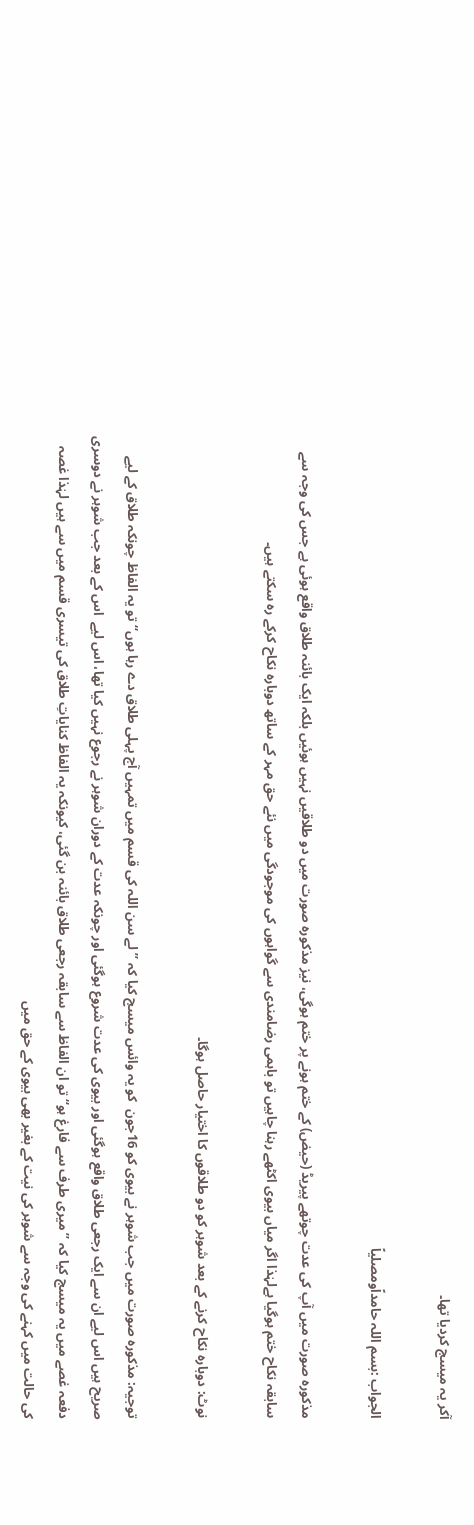آکر یہ میسج کردیا تھا۔

الجواب :بسم اللہ حامداًومصلیاً

مذکورہ صورت میں آپ کی عدت چوتھے پیریڈ (حیض) کے ختم ہونے پر ختم ہوگی، نیز مذکورہ صورت میں دو طلاقیں نہیں ہوئیں بلکہ ایک بائنہ طلاق واقع ہوئی ہے جس کی وجہ سے سابقہ نکاح ختم ہوگیا ہےلہٰذا اگر میاں بیوی اکٹھے رہنا چاہیں تو باہمی رضامندی سے گواہوں کی موجودگی میں نئے حق مہر کے ساتھ دوبارہ نکاح کرکے رہ سکتے ہیں۔

نوٹ: دوبارہ نکاح کرنے کے بعد شوہر کو دو طلاقوں کا اختیار حاصل ہوگا۔

توجیہ: مذکورہ صورت میں جب شوہر نے بیوی کو 16جون  کو یہ وائس میسج کیا کہ ’’لے سن اللہ کی قسم میں تمہیں آج پہلی طلاق دے رہا ہوں‘‘ تو یہ الفاظ چونکہ طلاق کے لیے صریح ہیں اس لیے ان سے ایک رجعی طلاق واقع ہوگئی اور بیوی کی عدت شروع ہوگئی اور چونکہ عدت کے دوران شوہر نے رجوع نہیں کیا تھا، اس لیے  اس کے بعد جب شوہر نے دوسری دفعہ غصے میں یہ میسج کیا کہ ’’میری طرف سے فارغ ہو‘‘ تو ان الفاظ سے سابقہ رجعی طلاق بائنہ بن گئی، کیونکہ یہ الفاظ کنایاتِ طلاق کی تیسری قسم میں سے ہیں لہٰذا غصہ کی حالت میں کہنے کی وجہ سے شوہر کی نیت کے بغیر بھی بیوی کے حق میں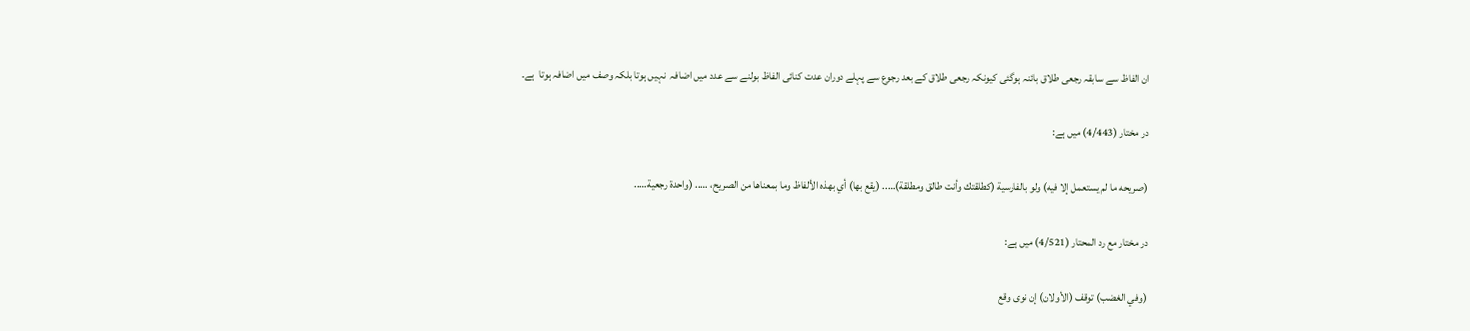ان الفاظ سے سابقہ رجعی طلاق بائنہ ہوگئی کیونکہ رجعی طلاق کے بعد رجوع سے پہلے دوران عدت کنائی الفاظ بولنے سے عدد میں اضافہ  نہیں ہوتا بلکہ وصف میں اضافہ ہوتا  ہے۔

در مختار (4/443) میں ہے:

(صريحه ما لم يستعمل إلا فيه) ولو بالفارسية (كطلقتك وأنت طالق ومطلقة)….. (يقع بها) أي بهذه الألفاظ وما بمعناها من الصريح، ….. (واحدة رجعية…..

در مختار مع رد المحتار (4/521) میں ہے:

(وفي الغضب) توقف (الأولان) إن نوى وقع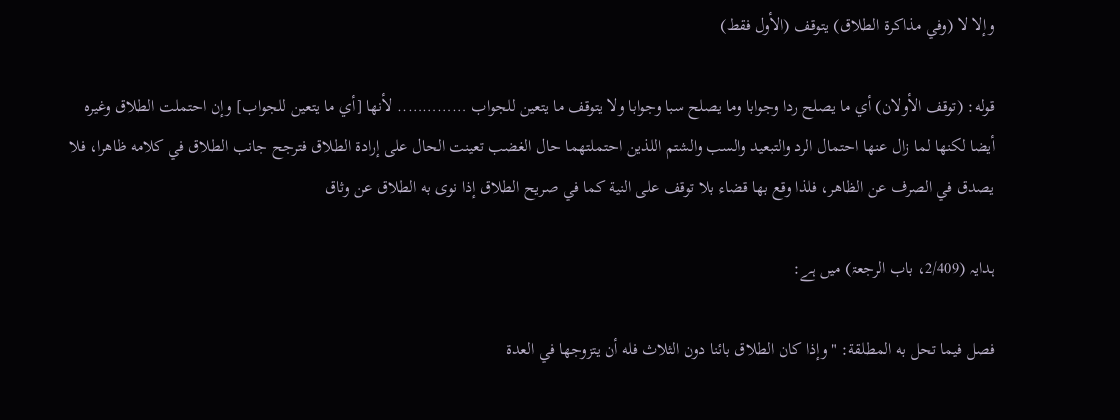وإلا لا (وفي مذاكرة الطلاق) يتوقف (الأول فقط)

قوله: (توقف الأولان) أي ما يصلح ردا وجوابا وما يصلح سبا وجوابا ولا يتوقف ما يتعين للجواب ………….. لأنها [أي ما يتعين للجواب] وإن احتملت الطلاق وغيره أيضا لكنها لما زال عنها احتمال الرد والتبعيد والسب والشتم اللذين احتملتهما حال الغضب تعينت الحال على إرادة الطلاق فترجح جانب الطلاق في كلامه ظاهرا، فلا يصدق في الصرف عن الظاهر، فلذا وقع بها قضاء بلا توقف على النية كما في صريح الطلاق إذا نوى به الطلاق عن وثاق

ہدایہ (2/409، باب الرجعۃ) میں ہے:

فصل فيما تحل به المطلقة: "وإذا کان الطلاق بائنا دون الثلاث فله أن يتزوجها في العدة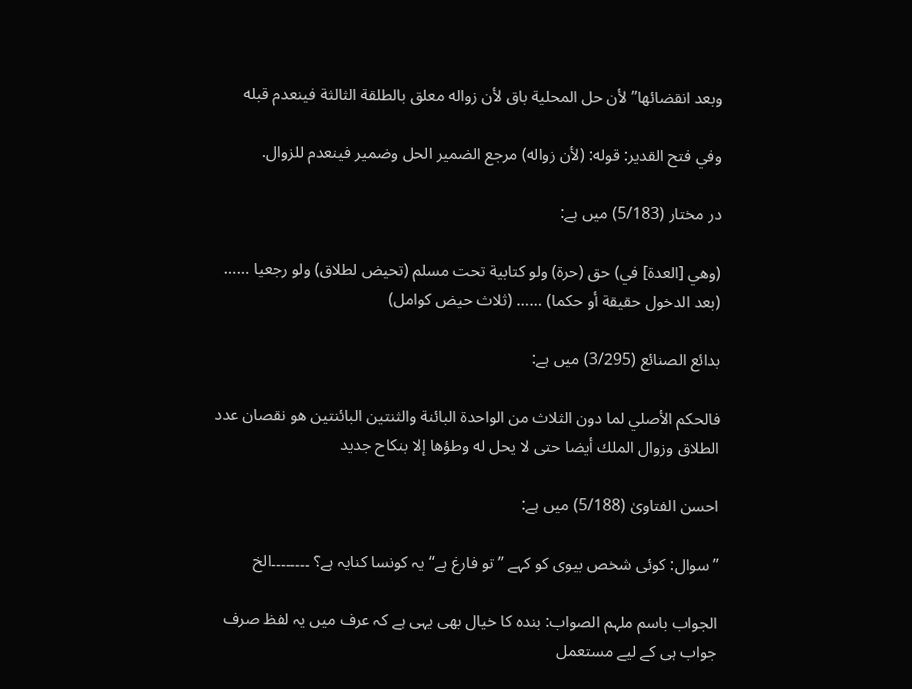وبعد انقضائها” لأن حل المحلية باق لأن زواله معلق بالطلقة الثالثة فينعدم قبله

وفي فتح القدير: قوله: (لأن زواله) مرجع الضمير الحل وضمير فينعدم للزوال.

در مختار (5/183) میں ہے:

(وهي [العدة] في) حق (حرة) ولو كتابية تحت مسلم (تحيض لطلاق) ولو رجعيا …… (بعد الدخول حقيقة أو حكما) …… (ثلاث حيض كوامل)

بدائع الصنائع (3/295) میں ہے:

فالحكم الأصلي لما دون الثلاث من الواحدة البائنة والثنتين البائنتين هو نقصان عدد الطلاق وزوال الملك أيضا حتى لا يحل له وطؤها إلا بنكاح جديد

احسن الفتاویٰ (5/188) میں ہے:

’’سوال: کوئی شخص بیوی کو کہے ’’تو فارغ ہے‘‘ یہ کونسا کنایہ ہے؟ ۔۔۔۔۔۔۔۔الخ

الجواب باسم ملہم الصواب: بندہ کا خیال بھی یہی ہے کہ عرف میں یہ لفظ صرف جواب ہی کے لیے مستعمل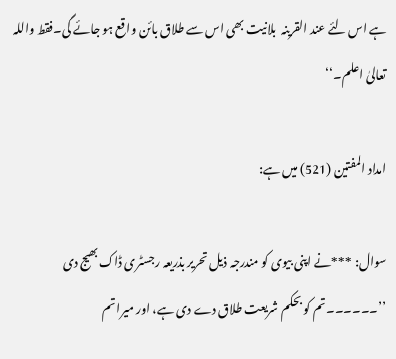ہے اس لئے عند القرینہ  بلانیت بھی اس سے طلاق بائن واقع ہو جائے گی۔فقط واللہ تعالیٰ اعلم۔‘‘

امداد المفتین (521) میں ہے:

سوال: ***نے اپنی بیوی کو مندرجہ ذیل تحریر بذریعہ رجسٹری ڈاک بھیج دی ’’۔۔۔۔۔۔تم کو بحکم شریعت طلاق دے دی ہے، اور میرا تم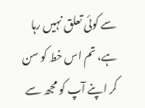سے کوئی تعلق نہیں رہا ہے، تم اس خط کو سن کر اپنے آپ کو مجھ سے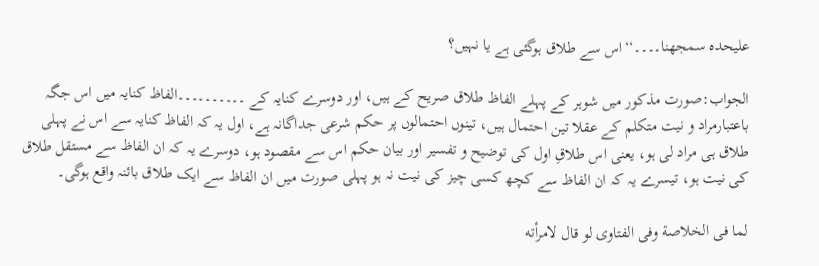علیحدہ سمجھنا۔۔۔۔‘‘اس سے طلاق ہوگئی ہے یا نہیں؟

الجواب:صورت مذکور میں شوہر کے پہلے الفاظ طلاق صریح کے ہیں، اور دوسرے کنایہ کے ۔۔۔۔۔۔۔۔۔۔الفاظ کنایہ میں اس جگہ باعتبارمراد و نیت متکلم کے عقلا تین احتمال ہیں، تینوں احتمالوں پر حکم شرعی جداگانہ ہے، اول یہ کہ الفاظ کنایہ سے اس نے پہلی طلاق ہی مراد لی ہو، یعنی اس طلاقِ اول کی توضیح و تفسیر اور بیان حکم اس سے مقصود ہو، دوسرے یہ کہ ان الفاظ سے مستقل طلاق کی نیت ہو، تیسرے یہ کہ ان الفاظ سے کچھ کسی چیز کی نیت نہ ہو پہلی صورت میں ان الفاظ سے ایک طلاق بائنہ واقع ہوگی۔

لما فى الخلاصة وفى الفتاوى لو قال لامرأته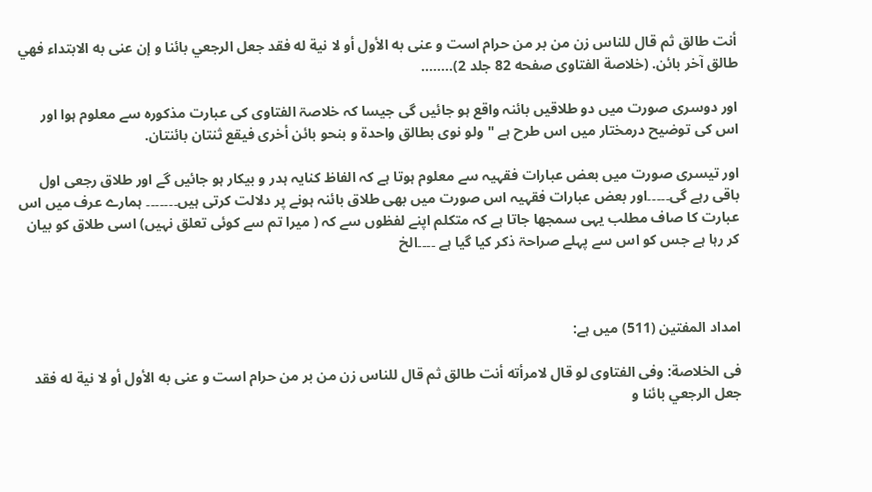أنت طالق ثم قال للناس زن من بر من حرام است و عنى به الأول أو لا نية له فقد جعل الرجعي بائنا و إن عنى به الابتداء فهي طالق آخر بائن. (خلاصة الفتاوی صفحه 82 جلد 2)……..

اور دوسری صورت میں دو طلاقیں بائنہ واقع ہو جائیں گی جیسا کہ خلاصۃ الفتاوی کی عبارت مذکورہ سے معلوم ہوا اور اس کی توضیح درمختار میں اس طرح ہے "ولو نوى بطالق واحدة و بنحو بائن أخرى فيقع ثنتان بائنتان.

اور تیسری صورت میں بعض عبارات فقہیہ سے معلوم ہوتا ہے کہ الفاظ کنایہ ہدر و بیکار ہو جائیں گے اور طلاق رجعی اول باقی رہے گی۔۔۔۔۔اور بعض عبارات فقہیہ اس صورت میں بھی طلاق بائنہ ہونے پر دلالت کرتی ہیں۔۔۔۔۔۔۔ ہمارے عرف میں اس عبارت کا صاف مطلب یہی سمجھا جاتا ہے کہ متکلم اپنے لفظوں سے کہ ( میرا تم سے کوئی تعلق نہیں) اسی طلاق کو بیان کر رہا ہے جس کو اس سے پہلے صراحۃ ذکر کیا گیا ہے ۔۔۔۔الخ



امداد المفتین (511) میں ہے:

فى الخلاصة: وفى الفتاوى لو قال لامرأته أنت طالق ثم قال للناس زن من بر من حرام است و عنى به الأول أو لا نية له فقد جعل الرجعي بائنا و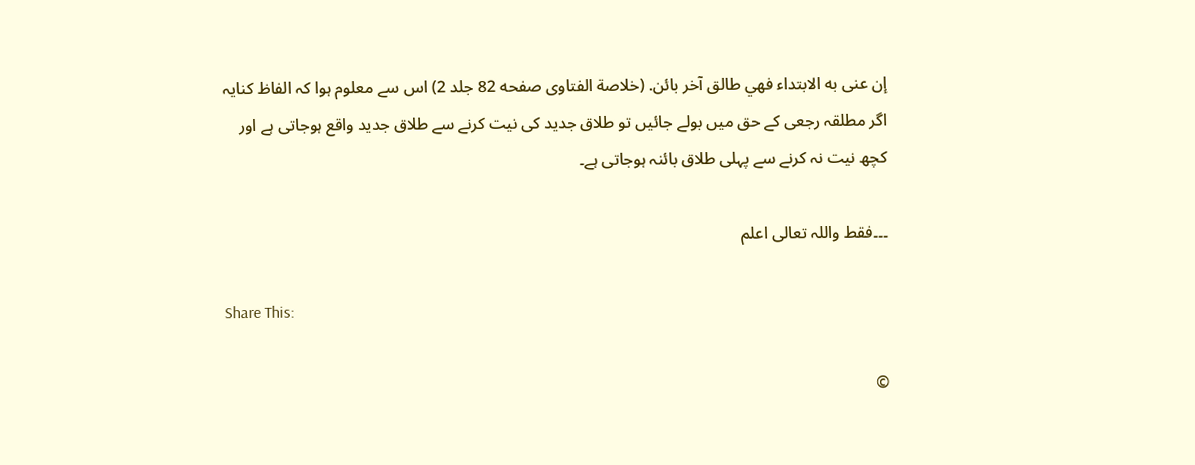إن عنى به الابتداء فهي طالق آخر بائن. (خلاصة الفتاوی صفحه 82 جلد 2) اس سے معلوم ہوا کہ الفاظ کنایہ اگر مطلقہ رجعی کے حق میں بولے جائیں تو طلاق جدید کی نیت کرنے سے طلاق جدید واقع ہوجاتی ہے اور کچھ نیت نہ کرنے سے پہلی طلاق بائنہ ہوجاتی ہے۔

۔۔۔فقط واللہ تعالی اعلم

Share This:

©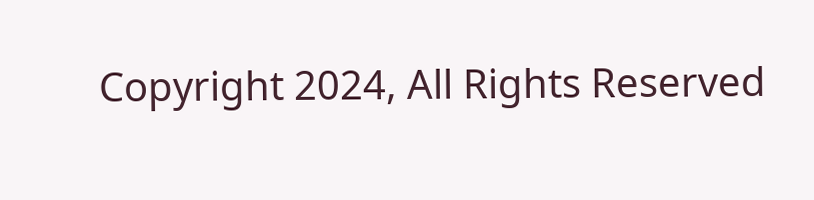Copyright 2024, All Rights Reserved